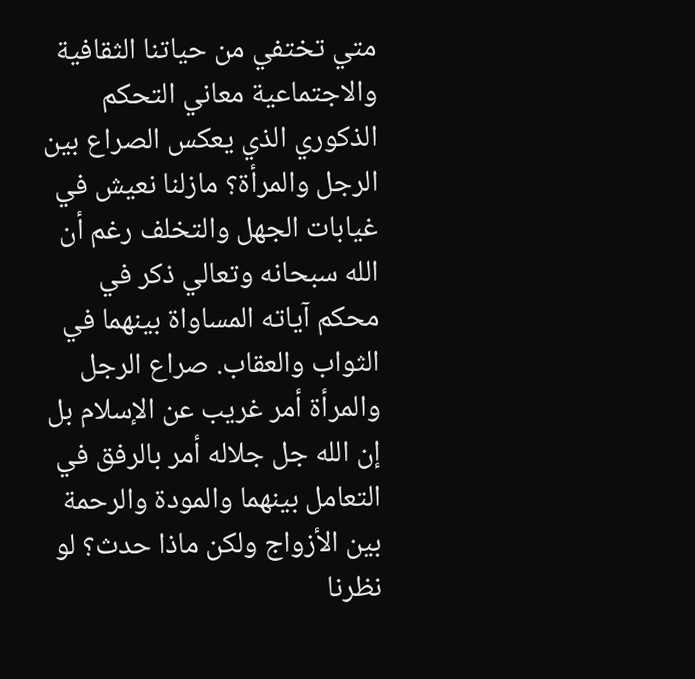متي تختفي من حياتنا الثقافية والاجتماعية معاني التحكم الذكوري الذي يعكس الصراع بين الرجل والمرأة؟ مازلنا نعيش في غيابات الجهل والتخلف رغم أن الله سبحانه وتعالي ذكر في محكم آياته المساواة بينهما في الثواب والعقاب. صراع الرجل والمرأة أمر غريب عن الإسلام بل إن الله جل جلاله أمر بالرفق في التعامل بينهما والمودة والرحمة بين الأزواج ولكن ماذا حدث؟ لو نظرنا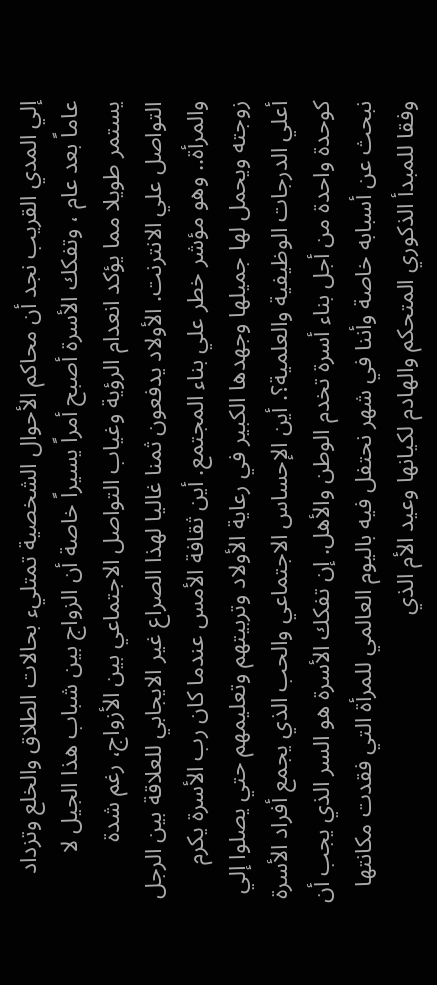إلي المدي القريب نجد أن محاكم الأحوال الشخصية تمتليء بحالات الطلاق والخلع وتزداد عاماً بعد عام ، وتفكك الأسرة أصبح أمراً يسيراً خاصة أن الزواج بين شباب هذا الجيل لا يستمر طويلا مما يؤكد انعدام الرؤية وغياب التواصل الاجتماعي بين الأزواج، رغم شدة التواصل علي الانترنت. الأولاد يدفعون ثمنا غاليا لهذا الصراع غير الايجابي للعلاقة بين الرجل والمرأة.. وهو مؤشر خطر علي بناء المجتمع. أين ثقافة الأمس عندما كان رب الأسرة يكرم زوجته ويحمل لها جميلها وجهدها الكبير في رعاية الأولاد وتربيتهم وتعليمهم حتي يصلوا إلي أعلي الدرجات الوظيفية والعلمية؟. أين الإحساس الاجتماعي والحب الذي يجمع أفراد الأسرة كوحدة واحدة من أجل بناء أسرة تخدم الوطن والأهل. إن تفكك الأسرة هو السر الذي يجب أن نبحث عن أسبابه خاصة وأننا في شهر نحتفل فيه باليوم العالمي للمرأة التي فقدت مكانتها وفقا للمبدأ الذكوري المتحكم والهادم لكيانها وعيد الأم الذي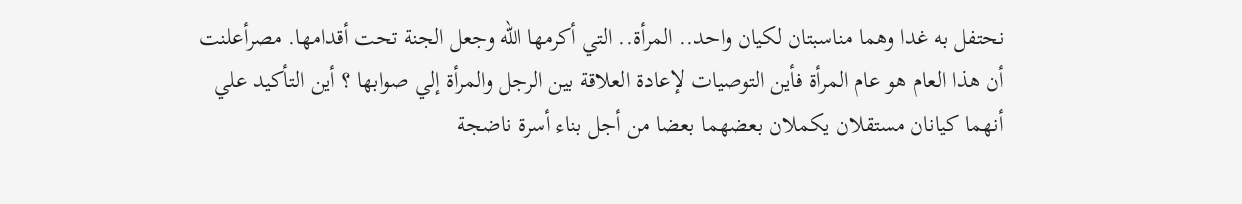نحتفل به غدا وهما مناسبتان لكيان واحد.. المرأة.. التي أكرمها الله وجعل الجنة تحت أقدامها. مصرأعلنت أن هذا العام هو عام المرأة فأين التوصيات لإعادة العلاقة بين الرجل والمرأة إلي صوابها ؟ أين التأكيد علي أنهما كيانان مستقلان يكملان بعضهما بعضا من أجل بناء أسرة ناضجة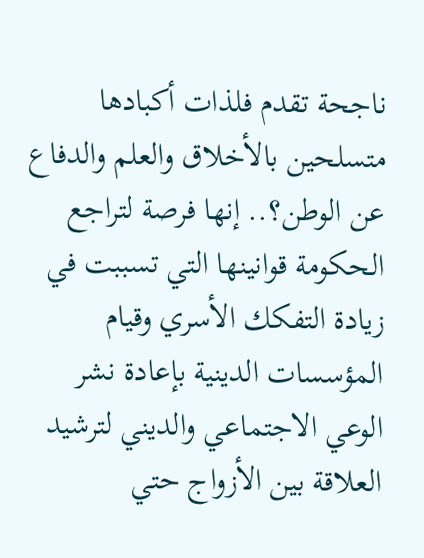ناجحة تقدم فلذات أكبادها متسلحين بالأخلاق والعلم والدفاع عن الوطن؟.. إنها فرصة لتراجع الحكومة قوانينها التي تسببت في زيادة التفكك الأسري وقيام المؤسسات الدينية بإعادة نشر الوعي الاجتماعي والديني لترشيد العلاقة بين الأزواج حتي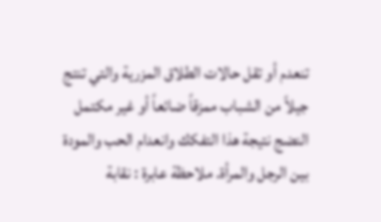تنعدم أو تقل حالات الطلاق المزرية والتي تنتج جيلاً من الشباب ممزقاً ضائعاً أو غير مكتمل النضج نتيجة هذا التفكك وانعدام الحب والمودة بين الرجل والمرأة. ملاحظة عابرة : نقابة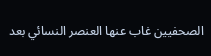الصحفيين غاب عنها العنصر النسائي بعد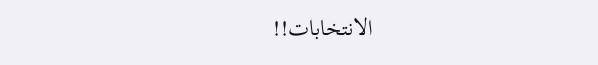الانتخابات!!